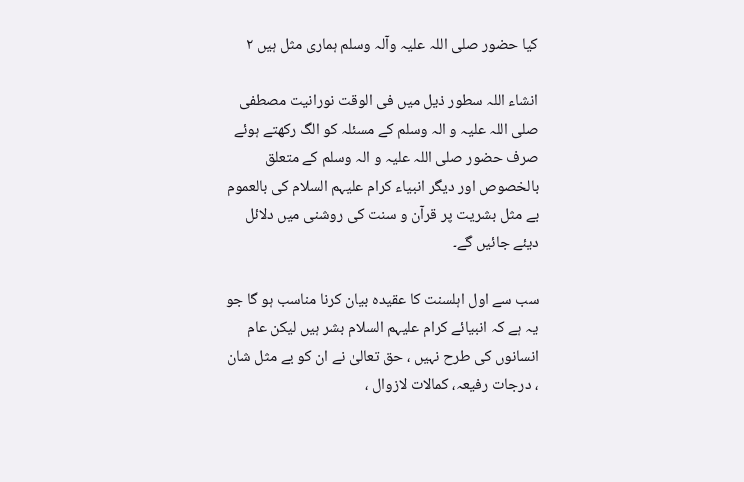کیا حضور صلی اللہ علیہ وآلہ وسلم ہماری مثل ہیں ٢

انشاء اللہ سطور ذیل میں فی الوقت نورانیت مصطفی صلی اللہ علیہ و الہ وسلم کے مسئلہ کو الگ رکھتے ہوئے صرف حضور صلی اللہ علیہ و الہ وسلم کے متعلق بالخصوص اور دیگر انبیاء کرام علیہم السلام کی بالعموم بے مثل بشریت پر قرآن و سنت کی روشنی میں دلائل دیئے جائیں گے۔

سب سے اول اہلسنت کا عقیدہ بیان کرنا مناسب ہو گا جو یہ ہے کہ انبیائے کرام علیہم السلام بشر ہیں لیکن عام انسانوں کی طرح نہیں ، حق تعالیٰ نے ان کو بے مثل شان ، درجات رفیعہ، کمالات لازوال ،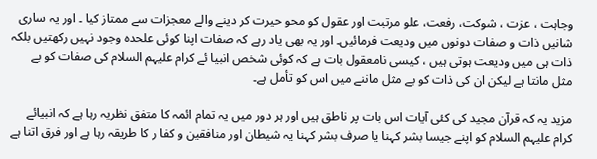وجاہت ، عزت ، شوکت، رفعت، علو مرتبت اور عقول کو محو حیرت کر دینے والے معجزات سے ممتاز کیا ۔ اور یہ ساری شانیں ذات و صفات دونوں میں ودیعت فرمائیں۔ اور یہ بھی یاد رہے کہ صفات اپنا کوئی علحدہ وجود نہیں رکھتیں بلکہ ذات ہی میں ودیعت ہوتی ہیں ، کیسی نامعقول بات ہے کہ کوئی شخص انبیا ئے کرام علیہم السلام کی صفات کو بے مثل مانتا ہے لیکن ان کی ذات کو بے مثل ماننے میں اس کو تأمل ہے۔

مزید یہ کہ قرآن مجید کی کئی آیات اس بات پر ناطق ہیں اور ہر دور میں یہ تمام ائمہ کا متفق نظریہ رہا ہے کہ انبیائے کرام علیہم السلام کو اپنے جیسا بشر کہنا یا صرف بشر کہنا یہ شیطان اور منافقین و کفا ر کا طریقہ رہا ہے اور فرق اتنا ہے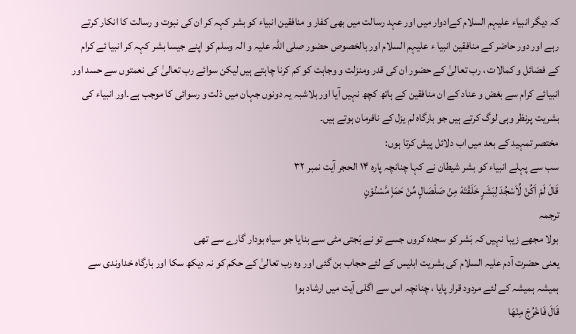کہ دیگر انبیاء علیہم السلام کےادوار میں اور عہد رسالت میں بھی کفار و منافقین انبیاء کو بشر کہہ کر ان کی نبوت و رسالت کا انکار کرتے رہے اور دور حاضر کے منافقین انبیا ء علیہم السلام اور بالخصوص حضور صلی اللہ علیہ و الہ وسلم کو اپنے جیسا بشر کہہ کر انبیا ئے کرام کے فضائل و کمالات ، رب تعالیٰ کے حضور ان کی قدر ومنزلت و وجاہت کو کم کرنا چاہتے ہیں لیکن سوائے رب تعالیٰ کی نعمتوں سے حسد اور انبیائے کرام سے بغض و عناد کے ان منافقین کے ہاتھ کچھ نہیں آیا اور بلاشبہ یہ دونوں جہان میں ذلت و رسوائی کا موجب ہے۔اور انبیاء کی بشریت پرنظر وہی لوگ کرتے ہیں جو بارگاہ لم یزل کے نافرمان ہوتے ہیں۔
مختصر تمہید کے بعد میں اب دلائل پیش کرتا ہوں:
سب سے پہلے انبیاء کو بشر شیطان نے کہا چنانچہ پارہ ۱۴ الحجر آیت نمبر ۳۲
قَالَ لَمْ اَكُنْ لِّاَسْجُدَ لِبَشَرٍ خَلَقْتَهٗ مِنْ صَلْصَالٍ مِّنْ حَمَاٍ مَّسْنُوْنٍ
ترجمہ
بولا مجھے زیبا نہیں کہ بَشر کو سجدہ کروں جسے تو نے بَجتی مٹی سے بنایا جو سیاہ بودار گارے سے تھی
یعنی حضرت آدم علیہ السلام کی بشریت ابلیس کے لئے حجاب بن گئی اور وہ رب تعالیٰ کے حکم کو نہ دیکھ سکا اور بارگاہ خداوندی سے ہمیشہ ہمیشہ کے لئے مردود قرار پایا ، چنانچہ اس سے اگلی آیت میں ارشاد ہوا
قَالَ فَاخْرُجْ مِنْهَا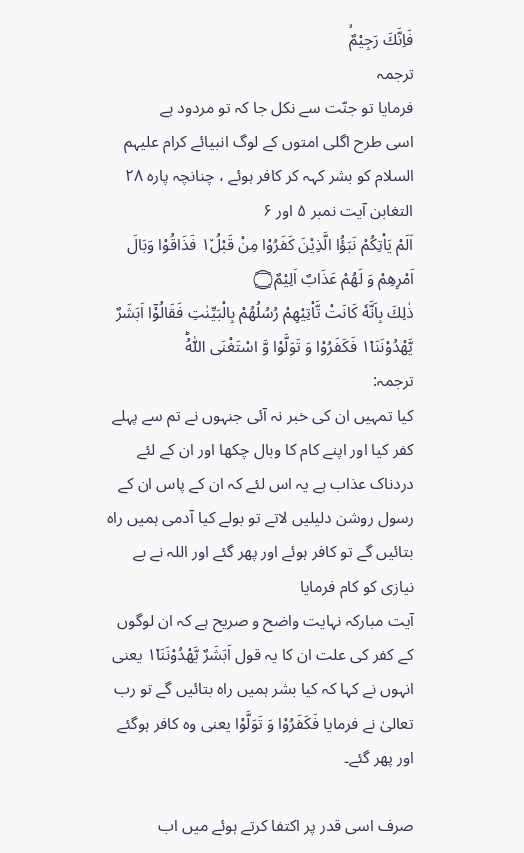فَاِنَّكَ رَجِیْمٌۙ
ترجمہ
فرمایا تو جنّت سے نکل جا کہ تو مردود ہے
اسی طرح اگلی امتوں کے لوگ انبیائے کرام علیہم السلام کو بشر کہہ کر کافر ہوئے ، چنانچہ پارہ ۲۸ التغابن آیت نمبر ۵ اور ۶
اَلَمْ یَاْتِكُمْ نَبَؤُا الَّذِیْنَ كَفَرُوْا مِنْ قَبْلُ١٘ فَذَاقُوْا وَبَالَ اَمْرِهِمْ وَ لَهُمْ عَذَابٌ اَلِیْمٌ۝
ذٰلِكَ بِاَنَّهٗ كَانَتْ تَّاْتِیْهِمْ رُسُلُهُمْ بِالْبَیِّنٰتِ فَقَالُوْۤا اَبَشَرٌ یَّهْدُوْنَنَا١٘ فَكَفَرُوْا وَ تَوَلَّوْا وَّ اسْتَغْنَى اللّٰهُؕ
ترجمہ:
کیا تمہیں ان کی خبر نہ آئی جنہوں نے تم سے پہلے کفر کیا اور اپنے کام کا وبال چکھا اور ان کے لئے دردناک عذاب ہے یہ اس لئے کہ ان کے پاس ان کے رسول روشن دلیلیں لاتے تو بولے کیا آدمی ہمیں راہ بتائیں گے تو کافر ہوئے اور پھر گئے اور اللہ نے بے نیازی کو کام فرمایا
آیت مبارکہ نہایت واضح و صریح ہے کہ ان لوگوں کے کفر کی علت ان کا یہ قول اَبَشَرٌ یَّهْدُوْنَنَا١٘ یعنی انہوں نے کہا کہ کیا بشر ہمیں راہ بتائیں گے تو رب تعالیٰ نے فرمایا فَكَفَرُوْا وَ تَوَلَّوْا یعنی وہ کافر ہوگئے اور پھر گئے۔

صرف اسی قدر پر اکتفا کرتے ہوئے میں اب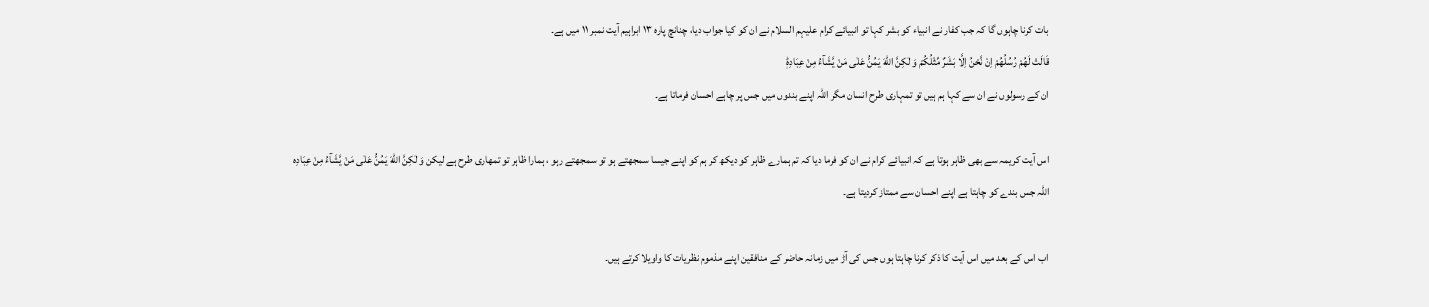بات کرنا چاہوں گا کہ جب کفار نے انبیاء کو بشر کہا تو انبیائے کرام علیہم السلام نے ان کو کیا جواب دیا، چنانچ پارہ ۱۳ ابراہیم آیت نمبر ۱۱ میں ہے۔
قَالَتْ لَهُمْ رُسُلُهُمْ اِنْ نَّحْنُ اِلَّا بَشَرٌ مِّثْلُكُمْ وَ لٰكِنَّ اللّٰهَ یَمُنُّ عَلٰى مَنْ یَّشَآءُ مِنْ عِبَادِهٖؕ
ان کے رسولوں نے ان سے کہا ہم ہیں تو تمہاری طرح انسان مگر اللہ اپنے بندوں میں جس پر چاہے احسان فرماتا ہے۔

اس آیت کریمہ سے بھی ظاہر ہوتا ہے کہ انبیائے کرام نے ان کو فرما دیا کہ تم ہمارے ظاہر کو دیکھ کر ہم کو اپنے جیسا سمجھتے ہو تو سمجھتے رہو ، ہمارا ظاہر تو تمھاری طرح ہے لیکن وَ لٰكِنَّ اللّٰهَ یَمُنُّ عَلٰى مَنْ یَّشَآءُ مِنْ عِبَادِه
اللہ جس بندے کو چاہتا ہے اپنے احسان سے ممتاز کردیتا ہے۔

اب اس کے بعد میں اس آیت کا ذکر کرنا چاہتا ہوں جس کی آڑ میں زمانہ حاضر کے منافقین اپنے مذموم نظریات کا واویلا کرتے ہیں۔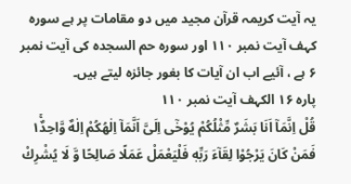یہ آیت کریمہ قرآن مجید میں دو مقامات پر ہے سورہ کہف آیت نمبر ۱۱۰ اور سورہ حم السجدہ کی آیت نمبر ۶ ہے ، آئیے اب ان آیات کا بغور جائزہ لیتے ہیں۔
پارہ ۱۶ الکہف آیت نمبر ۱۱۰
قُلْ اِنَّمَاۤ اَنَا بَشَرٌ مِّثْلُكُمْ یُوْحٰۤى اِلَیَّ اَنَّمَاۤ اِلٰهُكُمْ اِلٰهٌ وَّاحِدٌ١ۚ فَمَنْ كَانَ یَرْجُوْا لِقَآءَ رَبِّهٖ فَلْیَعْمَلْ عَمَلًا صَالِحًا وَّ لَا یُشْرِكْ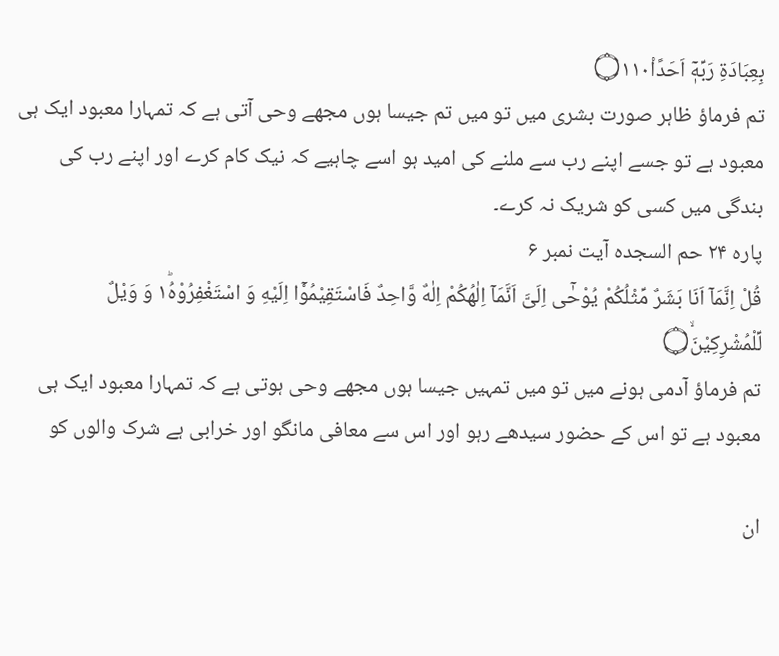بِعِبَادَةِ رَبِّهٖۤ اَحَدًا۠۝۱۱۰
تم فرماؤ ظاہر صورت بشری میں تو میں تم جیسا ہوں مجھے وحی آتی ہے کہ تمہارا معبود ایک ہی معبود ہے تو جسے اپنے رب سے ملنے کی امید ہو اسے چاہیے کہ نیک کام کرے اور اپنے رب کی بندگی میں کسی کو شریک نہ کرے۔
پارہ ۲۴ حم السجدہ آیت نمبر ۶
قُلْ اِنَّمَاۤ اَنَا بَشَرٌ مِّثْلُكُمْ یُوْحٰۤى اِلَیَّ اَنَّمَاۤ اِلٰهُكُمْ اِلٰهٌ وَّاحِدٌ فَاسْتَقِیْمُوْۤا اِلَیْهِ وَ اسْتَغْفِرُوْهُ١ؕ وَ وَیْلٌ لِّلْمُشْرِكِیْنَۙ۝
تم فرماؤ آدمی ہونے میں تو میں تمہیں جیسا ہوں مجھے وحی ہوتی ہے کہ تمہارا معبود ایک ہی معبود ہے تو اس کے حضور سیدھے رہو اور اس سے معافی مانگو اور خرابی ہے شرک والوں کو

ان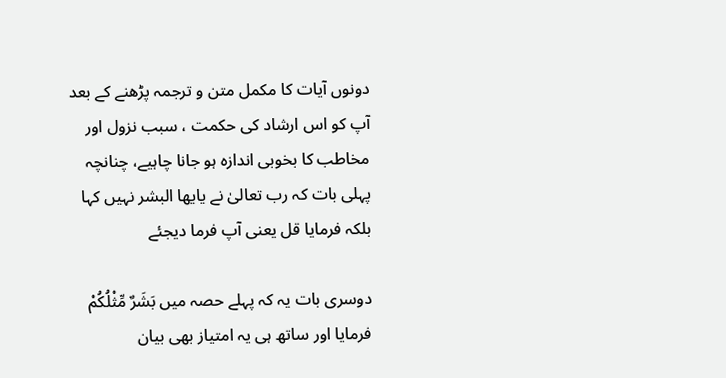دونوں آیات کا مکمل متن و ترجمہ پڑھنے کے بعد آپ کو اس ارشاد کی حکمت ، سبب نزول اور مخاطب کا بخوبی اندازہ ہو جانا چاہیے، چنانچہ پہلی بات کہ رب تعالیٰ نے یایھا البشر نہیں کہا بلکہ فرمایا قل یعنی آپ فرما دیجئے

دوسری بات یہ کہ پہلے حصہ میں بَشَرٌ مِّثْلُكُمْ فرمایا اور ساتھ ہی یہ امتیاز بھی بیان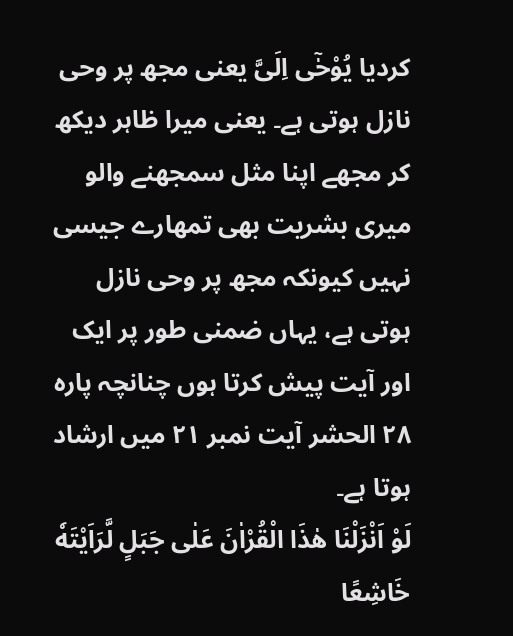کردیا یُوْحٰۤى اِلَیَّ یعنی مجھ پر وحی نازل ہوتی ہے۔ یعنی میرا ظاہر دیکھ کر مجھے اپنا مثل سمجھنے والو میری بشریت بھی تمھارے جیسی نہیں کیونکہ مجھ پر وحی نازل ہوتی ہے، یہاں ضمنی طور پر ایک اور آیت پیش کرتا ہوں چنانچہ پارہ ۲۸ الحشر آیت نمبر ۲۱ میں ارشاد ہوتا ہے۔
لَوْ اَنْزَلْنَا هٰذَا الْقُرْاٰنَ عَلٰى جَبَلٍ لَّرَاَیْتَهٗ خَاشِعًا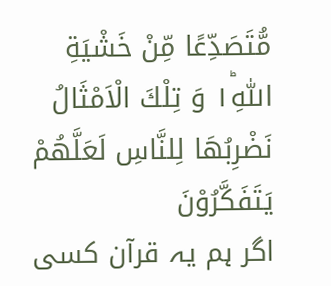مُّتَصَدِّعًا مِّنْ خَشْیَةِ اللّٰهِ١ؕ وَ تِلْكَ الْاَمْثَالُ نَضْرِبُهَا لِلنَّاسِ لَعَلَّهُمْ یَتَفَكَّرُوْنَ
اگر ہم یہ قرآن کسی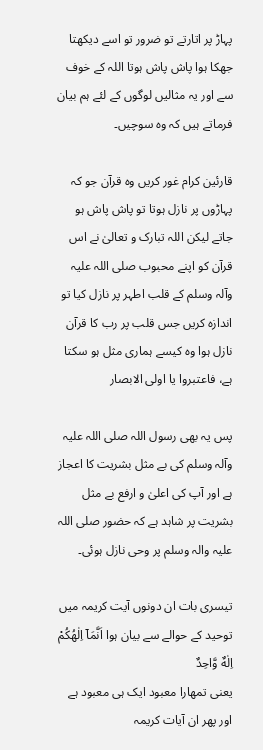پہاڑ پر اتارتے تو ضرور تو اسے دیکھتا جھکا ہوا پاش پاش ہوتا اللہ کے خوف سے اور یہ مثالیں لوگوں کے لئے ہم بیان فرماتے ہیں کہ وہ سوچیں۔

قارئین کرام غور کریں وہ قرآن جو کہ پہاڑوں پر نازل ہوتا تو پاش پاش ہو جاتے لیکن اللہ تبارک و تعالیٰ نے اس قرآن کو اپنے محبوب صلی اللہ علیہ وآلہ وسلم کے قلب اطہر پر نازل کیا تو اندازہ کریں جس قلب پر رب کا قرآن نازل ہوا وہ کیسے ہماری مثل ہو سکتا ہے، فاعتبروا یا اولی الابصار

پس یہ بھی رسول اللہ صلی اللہ علیہ وآلہ وسلم کی بے مثل بشریت کا اعجاز ہے اور آپ کی اعلیٰ و ارفع بے مثل بشریت پر شاہد ہے کہ حضور صلی اللہ علیہ والہ وسلم پر وحی نازل ہوئی۔

تیسری بات ان دونوں آیت کریمہ میں توحید کے حوالے سے بیان ہوا اَنَّمَاۤ اِلٰهُكُمْ اِلٰهٌ وَّاحِدٌ
یعنی تمھارا معبود ایک ہی معبود ہے اور پھر ان آیات کریمہ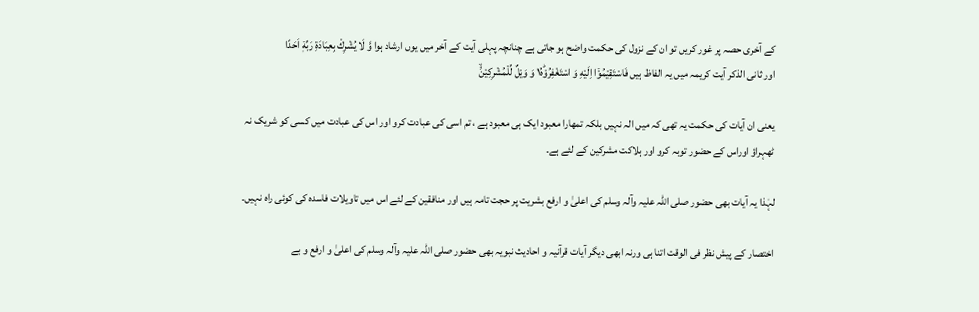کے آخری حصہ پر غور کریں تو ان کے نزول کی حکمت واضح ہو جاتی ہے چنانچہ پہلی آیت کے آخر میں یوں ارشاد ہوا وَّ لَا یُشْرِكْ بِعِبَادَةِ رَبِّهٖۤ اَحَدًا
اور ثانی الذکر آیت کریمہ میں یہ الفاظ ہیں فَاسْتَقِیْمُوْۤا اِلَیْهِ وَ اسْتَغْفِرُوْهُ١ؕ وَ وَیْلٌ لِّلْمُشْرِكِیْنَۙ

یعنی ان آیات کی حکمت یہ تھی کہ میں الہ نہیں بلکہ تمھارا معبود ایک ہی معبود ہے ، تم اسی کی عبادت کرو اور اس کی عبادت میں کسی کو شریک نہ ٹھہراؤ اوراس کے حضور توبہ کرو اور ہلاکت مشرکین کے لئے ہے۔

لہٰذا یہ آیات بھی حضور صلی اللہ علیہ وآلہ وسلم کی اعلیٰ و ارفع بشریت پر حجت تامہ ہیں اور منافقین کے لئے اس میں تاویلات فاسدہ کی کوئی راہ نہیں۔

اختصار کے پیش نظر فی الوقت اتنا ہی ورنہ ابھی دیگر آیات قرآنیہ و احادیث نبویہ بھی حضور صلی اللہ علیہ وآلہ وسلم کی اعلیٰ و ارفع و بے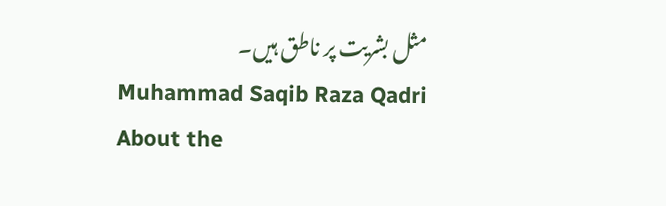مثل بشریت پر ناطق ہیں۔
Muhammad Saqib Raza Qadri
About the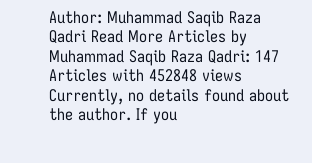Author: Muhammad Saqib Raza Qadri Read More Articles by Muhammad Saqib Raza Qadri: 147 Articles with 452848 views Currently, no details found about the author. If you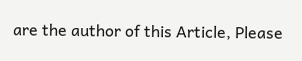are the author of this Article, Please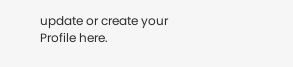update or create your Profile here.